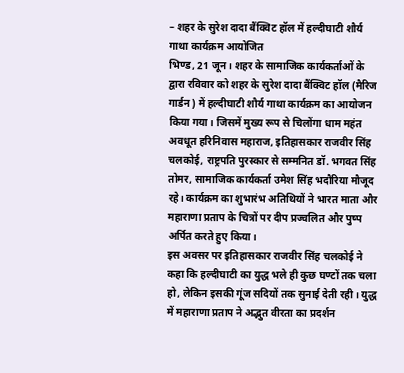– शहर के सुरेश दादा बैंक्विट हॉल में हल्दीघाटी शौर्य गाथा कार्यक्रम आयोजित
भिण्ड, 21 जून। शहर के सामाजिक कार्यकर्ताओं के द्वारा रविवार को शहर के सुरेश दादा बैंक्विट हॉल (मैरिज गार्डन) में हल्दीघाटी शौर्य गाथा कार्यक्रम का आयोजन किया गया। जिसमें मुख्य रूप से चिलोंगा धाम महंत अवधूत हरिनिवास महाराज, इतिहासकार राजवीर सिंह चलकोई, राष्ट्रपति पुरस्कार से सम्मनित डॉ. भगवत सिंह तोमर, सामाजिक कार्यकर्ता उमेश सिंह भदौरिया मौजूद रहे। कार्यक्रम का शुभारंभ अतिथियों ने भारत माता और महाराणा प्रताप के चित्रों पर दीप प्रज्वलित और पुष्प अर्पित करते हुए किया।
इस अवसर पर इतिहासकार राजवीर सिंह चलकोई ने कहा कि हल्दीघाटी का युद्ध भले ही कुछ घण्टों तक चला हो, लेकिन इसकी गूंज सदियों तक सुनाई देती रही। युद्ध में महाराणा प्रताप ने अद्भुत वीरता का प्रदर्शन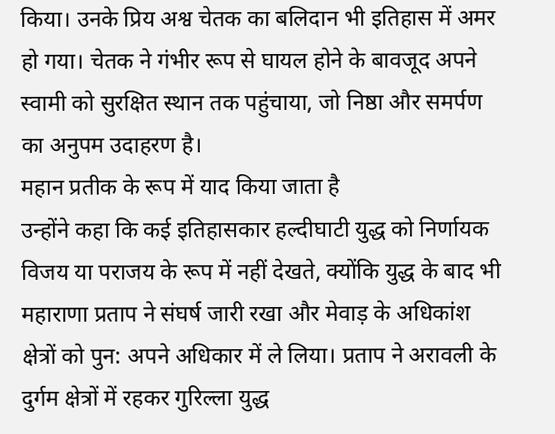किया। उनके प्रिय अश्व चेतक का बलिदान भी इतिहास में अमर हो गया। चेतक ने गंभीर रूप से घायल होने के बावजूद अपने स्वामी को सुरक्षित स्थान तक पहुंचाया, जो निष्ठा और समर्पण का अनुपम उदाहरण है।
महान प्रतीक के रूप में याद किया जाता है
उन्होंने कहा कि कई इतिहासकार हल्दीघाटी युद्ध को निर्णायक विजय या पराजय के रूप में नहीं देखते, क्योंकि युद्ध के बाद भी महाराणा प्रताप ने संघर्ष जारी रखा और मेवाड़ के अधिकांश क्षेत्रों को पुन: अपने अधिकार में ले लिया। प्रताप ने अरावली के दुर्गम क्षेत्रों में रहकर गुरिल्ला युद्ध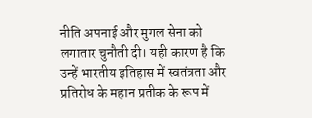नीति अपनाई और मुगल सेना को लगातार चुनौती दी। यही कारण है कि उन्हें भारतीय इतिहास में स्वतंत्रता और प्रतिरोध के महान प्रतीक के रूप में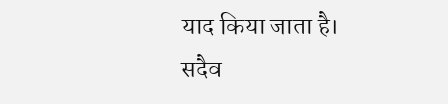याद किया जाता है।
सदैव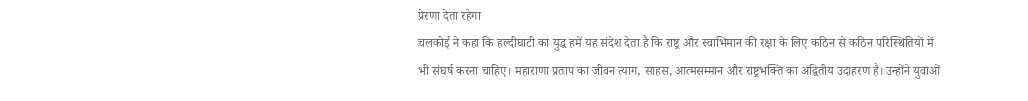प्रेरणा देता रहेगा
चलकोई ने कहा कि हल्दीघाटी का युद्ध हमें यह संदेश देता है कि राष्ट्र और स्वाभिमान की रक्षा के लिए कठिन से कठिन परिस्थितियों में भी संघर्ष करना चाहिए। महाराणा प्रताप का जीवन त्याग, साहस, आत्मसम्मान और राष्ट्रभक्ति का अद्वितीय उदाहरण है। उन्होंने युवाओं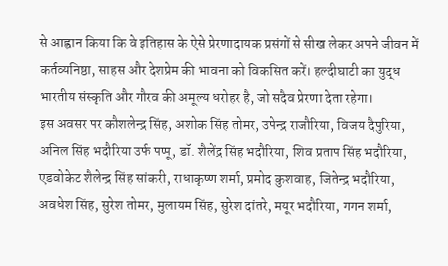से आह्वान किया कि वे इतिहास के ऐसे प्रेरणादायक प्रसंगों से सीख लेकर अपने जीवन में कर्तव्यनिष्ठा, साहस और देशप्रेम की भावना को विकसित करें। हल्दीघाटी का युद्ध भारतीय संस्कृति और गौरव की अमूल्य धरोहर है, जो सदैव प्रेरणा देता रहेगा।
इस अवसर पर कौशलेन्द्र सिंह, अशोक सिंह तोमर, उपेन्द्र राजौरिया, विजय दैपुरिया, अनिल सिंह भदौरिया उर्फ पप्पू, डॉ. शैलेंद्र सिंह भदौरिया, शिव प्रताप सिंह भदौरिया, एडवोकेट शैलेन्द्र सिंह सांकरी, राधाकृष्ण शर्मा, प्रमोद कुशवाह, जितेन्द्र भदौरिया, अवधेश सिंह, सुरेश तोमर, मुलायम सिंह, सुरेश दांतरे, मयूर भदौरिया, गगन शर्मा,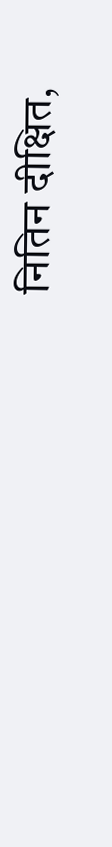नितिन दीक्षित,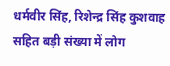धर्मवीर सिंह, रिशेन्द्र सिंह कुशवाह सहित बड़ी संख्या में लोग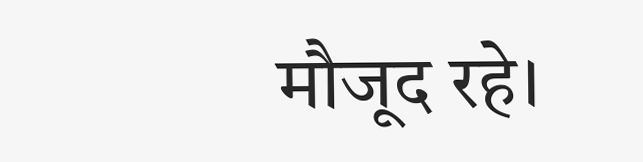मौजूद रहे।